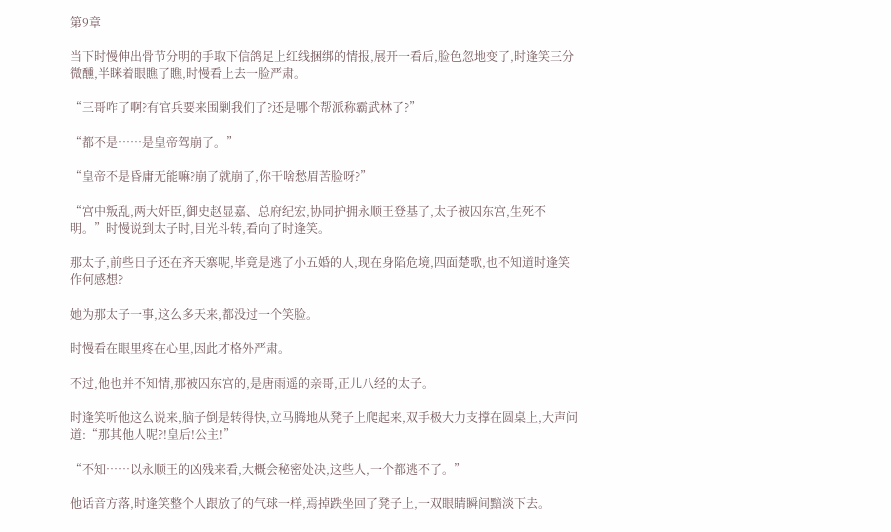第9章

当下时慢伸出骨节分明的手取下信鸽足上红线捆绑的情报,展开一看后,脸色忽地变了,时逢笑三分微醺,半眯着眼瞧了瞧,时慢看上去一脸严肃。

“三哥咋了啊?有官兵要来围剿我们了?还是哪个帮派称霸武林了?”

“都不是……是皇帝驾崩了。”

“皇帝不是昏庸无能嘛?崩了就崩了,你干啥愁眉苦脸呀?”

“宫中叛乱,两大奸臣,御史赵显嘉、总府纪宏,协同护拥永顺王登基了,太子被囚东宫,生死不明。”时慢说到太子时,目光斗转,看向了时逢笑。

那太子,前些日子还在齐天寨呢,毕竟是逃了小五婚的人,现在身陷危境,四面楚歌,也不知道时逢笑作何感想?

她为那太子一事,这么多天来,都没过一个笑脸。

时慢看在眼里疼在心里,因此才格外严肃。

不过,他也并不知情,那被囚东宫的,是唐雨遥的亲哥,正儿八经的太子。

时逢笑听他这么说来,脑子倒是转得快,立马腾地从凳子上爬起来,双手极大力支撑在圆桌上,大声问道:“那其他人呢?!皇后!公主!”

“不知……以永顺王的凶残来看,大概会秘密处决,这些人,一个都逃不了。”

他话音方落,时逢笑整个人跟放了的气球一样,焉掉跌坐回了凳子上,一双眼睛瞬间黯淡下去。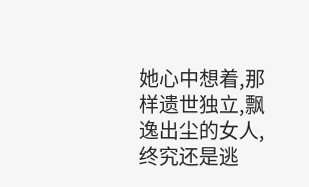她心中想着,那样遗世独立,飘逸出尘的女人,终究还是逃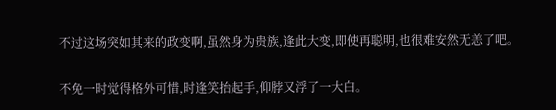不过这场突如其来的政变啊,虽然身为贵族,逢此大变,即使再聪明,也很难安然无恙了吧。

不免一时觉得格外可惜,时逢笑抬起手,仰脖又浮了一大白。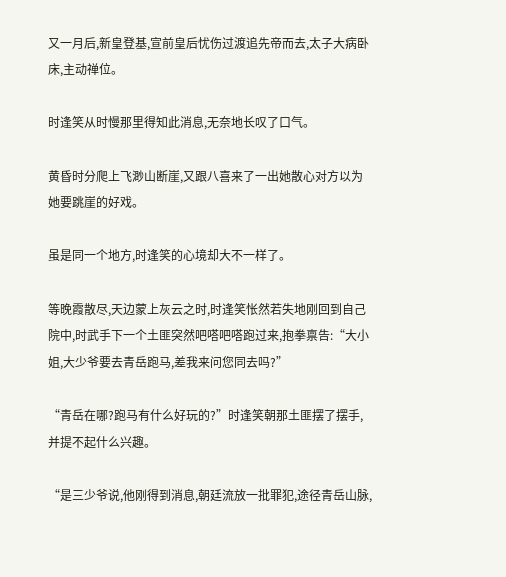又一月后,新皇登基,宣前皇后忧伤过渡追先帝而去,太子大病卧床,主动禅位。

时逢笑从时慢那里得知此消息,无奈地长叹了口气。

黄昏时分爬上飞渺山断崖,又跟八喜来了一出她散心对方以为她要跳崖的好戏。

虽是同一个地方,时逢笑的心境却大不一样了。

等晚霞散尽,天边蒙上灰云之时,时逢笑怅然若失地刚回到自己院中,时武手下一个土匪突然吧嗒吧嗒跑过来,抱拳禀告:“大小姐,大少爷要去青岳跑马,差我来问您同去吗?”

“青岳在哪?跑马有什么好玩的?”时逢笑朝那土匪摆了摆手,并提不起什么兴趣。

“是三少爷说,他刚得到消息,朝廷流放一批罪犯,途径青岳山脉,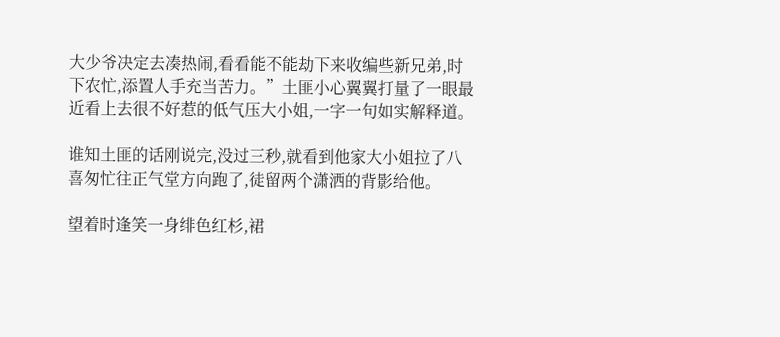大少爷决定去凑热闹,看看能不能劫下来收编些新兄弟,时下农忙,添置人手充当苦力。”土匪小心翼翼打量了一眼最近看上去很不好惹的低气压大小姐,一字一句如实解释道。

谁知土匪的话刚说完,没过三秒,就看到他家大小姐拉了八喜匆忙往正气堂方向跑了,徒留两个潇洒的背影给他。

望着时逢笑一身绯色红杉,裙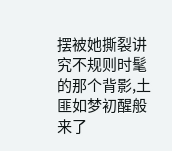摆被她撕裂讲究不规则时髦的那个背影,土匪如梦初醒般来了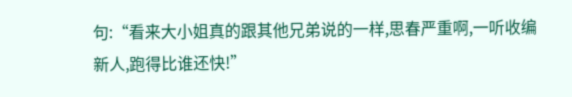句:“看来大小姐真的跟其他兄弟说的一样,思春严重啊,一听收编新人,跑得比谁还快!”